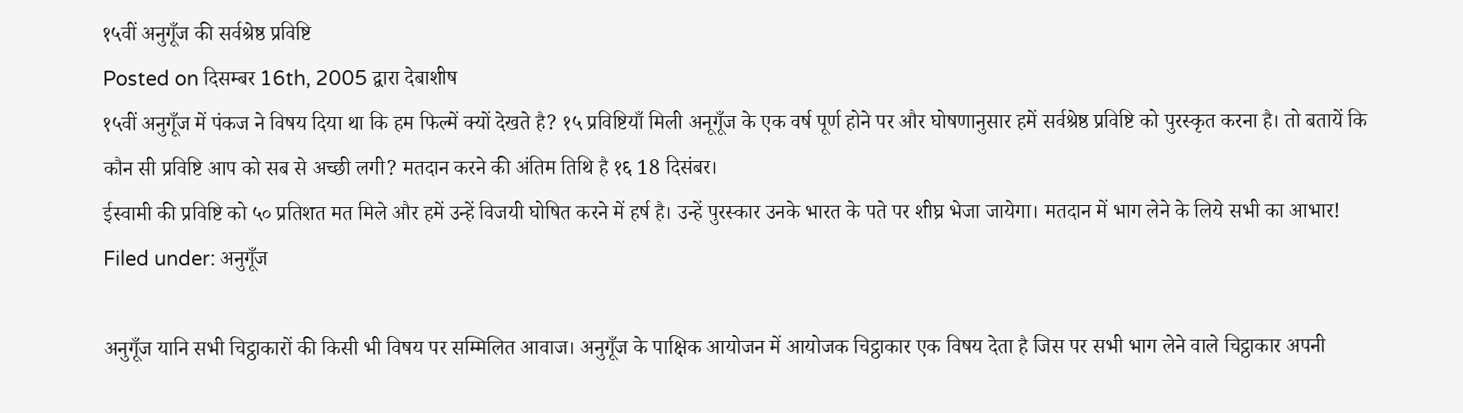१५वीं अनुगूँज की सर्वश्रेष्ठ प्रविष्टि
Posted on दिसम्बर 16th, 2005 द्वारा देबाशीष
१५वीं अनुगूँज में पंकज ने विषय दिया था कि हम फिल्में क्यों देखते है? १५ प्रविष्टियाँ मिली अनूगूँज के एक वर्ष पूर्ण होने पर और घोषणानुसार हमें सर्वश्रेष्ठ प्रविष्टि को पुरस्कृत करना है। तो बतायें कि कौन सी प्रविष्टि आप को सब से अच्छी लगी? मतदान करने की अंतिम तिथि है १६ 18 दिसंबर।
ईस्वामी की प्रविष्टि को ५० प्रतिशत मत मिले और हमें उन्हें विजयी घोषित करने में हर्ष है। उन्हें पुरस्कार उनके भारत के पते पर शीघ्र भेजा जायेगा। मतदान में भाग लेने के लिये सभी का आभार!
Filed under: अनुगूँज

अनुगूँज यानि सभी चिट्ठाकारों की किसी भी विषय पर सम्मिलित आवाज। अनुगूँज के पाक्षिक आयोजन में आयोजक चिट्ठाकार एक विषय देता है जिस पर सभी भाग लेने वाले चिट्ठाकार अपनी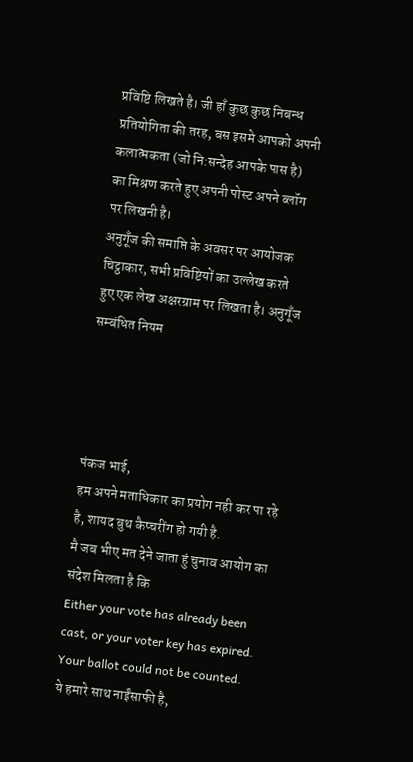प्रविष्टि लिखते है। जी हाँ कुछ कुछ निबन्ध प्रतियोगिता की तरह, बस इसमे आपको अपनी कलात्मकता (जो नि:सन्देह आपके पास है) का मिश्रण करते हुए अपनी पोस्ट अपने ब्लॉग पर लिखनी है।
अनुगूँज की समाप्ति के अवसर पर आयोजक चिट्ठाकार, सभी प्रविष्टियों का उल्लेख करते हुए एक लेख अक्षरग्राम पर लिखता है। अनुगूँज सम्बंधित नियम




पंकज भाई,
हम अपने मताधिकार का प्रयोग नही कर पा रहे है, शायद बुथ कैप्चरींग हो गयी है.
मै जब भीए मत देने जाता हुं चुनाव आयोग का संदेश मिलता है कि
Either your vote has already been cast, or your voter key has expired. Your ballot could not be counted.
ये हमारे साथ नाईंसाफी है,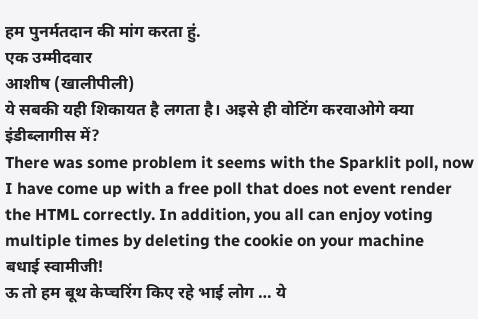हम पुनर्मतदान की मांग करता हुं.
एक उम्मीदवार
आशीष (खालीपीली)
ये सबकी यही शिकायत है लगता है। अइसे ही वोटिंग करवाओगे क्या इंडीब्लागीस में?
There was some problem it seems with the Sparklit poll, now I have come up with a free poll that does not event render the HTML correctly. In addition, you all can enjoy voting multiple times by deleting the cookie on your machine
बधाई स्वामीजी!
ऊ तो हम बूथ केप्चरिंग किए रहे भाई लोग … ये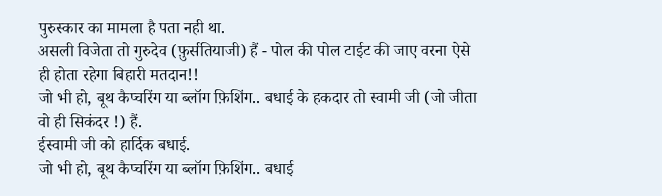पुरुस्कार का मामला है पता नही था.
असली विजेता तो गुरुदेव (फ़ुर्सतियाजी) हैं - पोल की पोल टाईट की जाए वरना ऐसे ही होता रहेगा बिहारी मतदान!!
जो भी हो, बूथ कैप्चरिंग या ब्लॉग फ़िशिंग.. बधाई के हकदार तो स्वामी जी (जो जीता वो ही सिकंदर !) हैं.
ईस्वामी जी को हार्दिक बधाई.
जो भी हो, बूथ कैप्चरिंग या ब्लॉग फ़िशिंग.. बधाई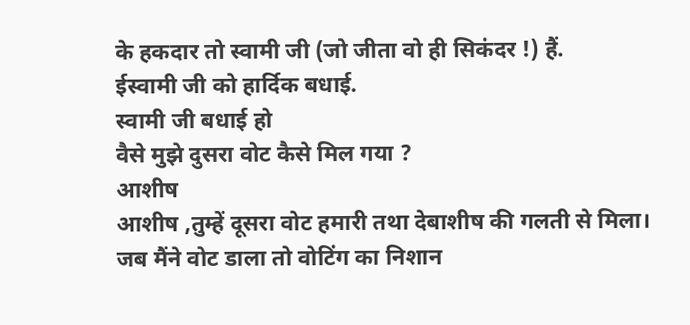के हकदार तो स्वामी जी (जो जीता वो ही सिकंदर !) हैं.
ईस्वामी जी को हार्दिक बधाई.
स्वामी जी बधाई हो
वैसे मुझे दुसरा वोट कैसे मिल गया ?
आशीष
आशीष ,तुम्हें दूसरा वोट हमारी तथा देबाशीष की गलती से मिला। जब मैंने वोट डाला तो वोटिंग का निशान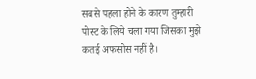सबसे पहला होने के कारण तुम्हारी पोस्ट के लिये चला गया जिसका मुझे कतई अफसोस नहीं है।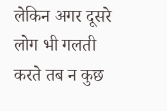लेकिन अगर दूसरे लोग भी गलती करते तब न कुछ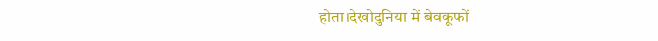होता।देखोदुनिया में बेवकूफों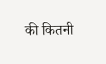की कितनी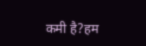कमी है?हम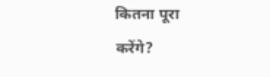कितना पूरा
करेंगे?